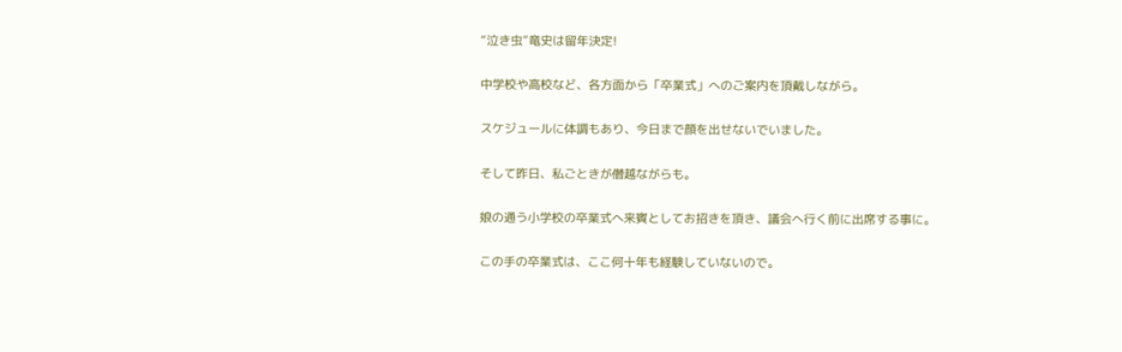“泣き虫”竜史は留年決定!

中学校や高校など、各方面から「卒業式」へのご案内を頂戴しながら。

スケジュールに体調もあり、今日まで顔を出せないでいました。

そして昨日、私ごときが僭越ながらも。

娘の通う小学校の卒業式へ来賓としてお招きを頂き、議会へ行く前に出席する事に。

この手の卒業式は、ここ何十年も経験していないので。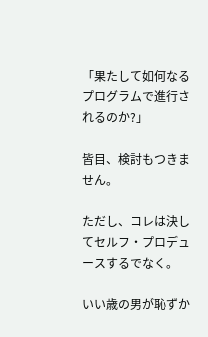「果たして如何なるプログラムで進行されるのか?」

皆目、検討もつきません。

ただし、コレは決してセルフ・プロデュースするでなく。

いい歳の男が恥ずか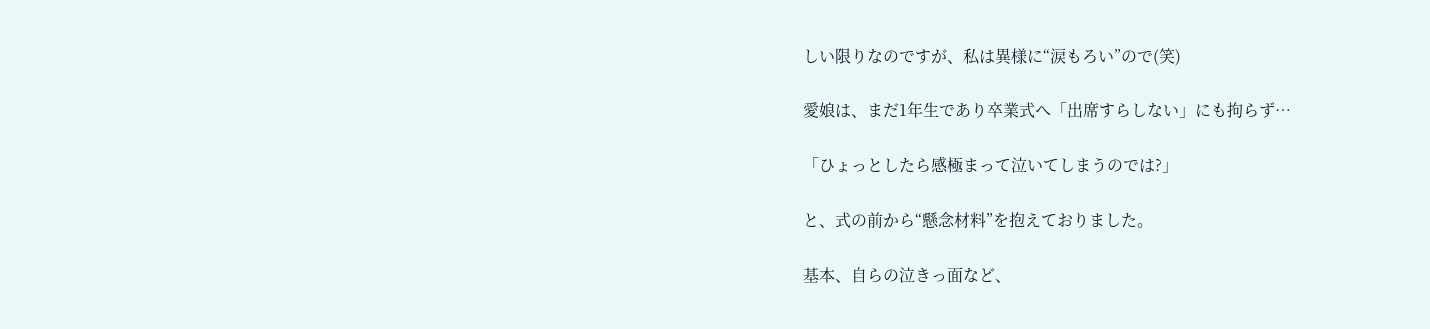しい限りなのですが、私は異様に“涙もろい”ので(笑)

愛娘は、まだ1年生であり卒業式へ「出席すらしない」にも拘らず…

「ひょっとしたら感極まって泣いてしまうのでは?」

と、式の前から“懸念材料”を抱えておりました。

基本、自らの泣きっ面など、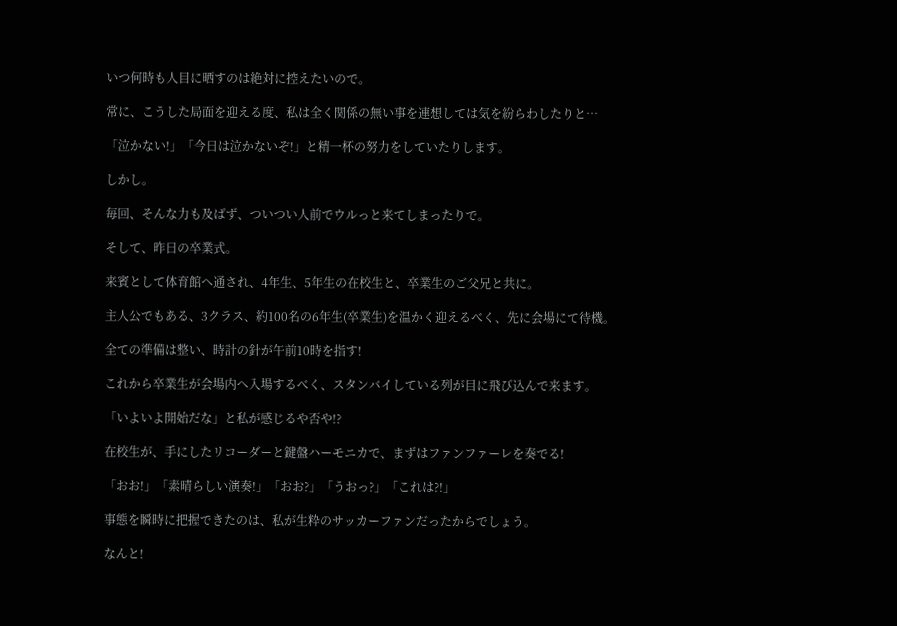いつ何時も人目に晒すのは絶対に控えたいので。

常に、こうした局面を迎える度、私は全く関係の無い事を連想しては気を紛らわしたりと…

「泣かない!」「今日は泣かないぞ!」と精一杯の努力をしていたりします。

しかし。

毎回、そんな力も及ばず、ついつい人前でウルっと来てしまったりで。

そして、昨日の卒業式。

来賓として体育館へ通され、4年生、5年生の在校生と、卒業生のご父兄と共に。

主人公でもある、3クラス、約100名の6年生(卒業生)を温かく迎えるべく、先に会場にて待機。

全ての準備は整い、時計の針が午前10時を指す!

これから卒業生が会場内へ入場するべく、スタンバイしている列が目に飛び込んで来ます。

「いよいよ開始だな」と私が感じるや否や!?

在校生が、手にしたリコーダーと鍵盤ハーモニカで、まずはファンファーレを奏でる!

「おお!」「素晴らしい演奏!」「おお?」「うおっ?」「これは?!」

事態を瞬時に把握できたのは、私が生粋のサッカーファンだったからでしょう。

なんと!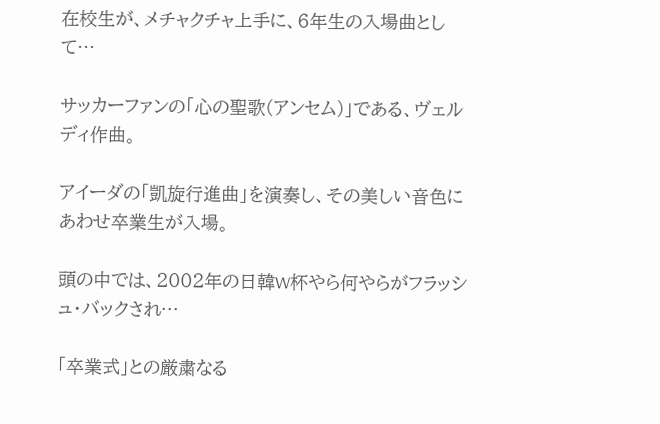在校生が、メチャクチャ上手に、6年生の入場曲として…

サッカーファンの「心の聖歌(アンセム)」である、ヴェルディ作曲。

アイーダの「凱旋行進曲」を演奏し、その美しい音色にあわせ卒業生が入場。

頭の中では、2002年の日韓W杯やら何やらがフラッシュ・バックされ…

「卒業式」との厳粛なる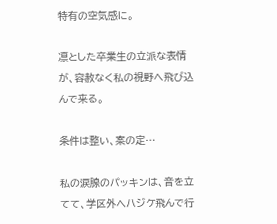特有の空気感に。

凛とした卒業生の立派な表情が、容赦なく私の視野へ飛び込んで来る。

条件は整い、案の定…

私の涙腺のパッキンは、音を立てて、学区外へハジケ飛んで行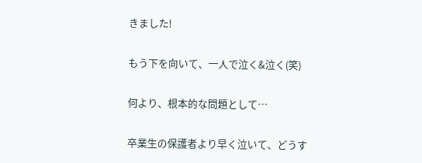きました!

もう下を向いて、一人で泣く&泣く(笑)

何より、根本的な問題として…

卒業生の保護者より早く泣いて、どうす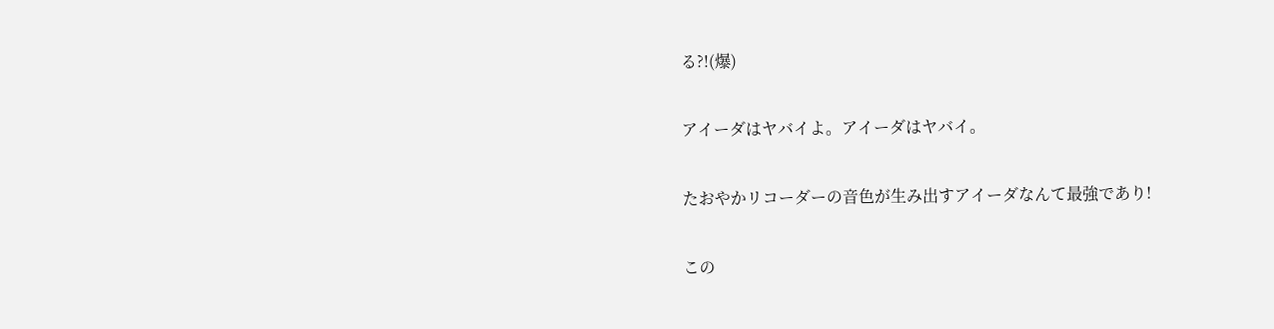る?!(爆)

アイーダはヤバイよ。アイーダはヤバイ。

たおやかリコーダーの音色が生み出すアイーダなんて最強であり!

この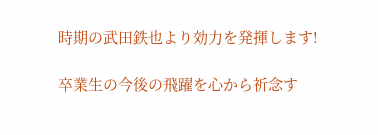時期の武田鉄也より効力を発揮します!

卒業生の今後の飛躍を心から祈念す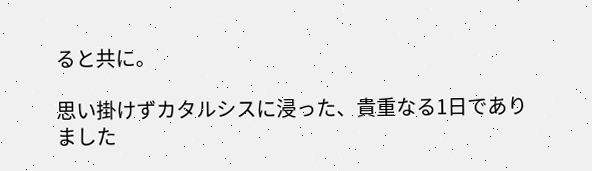ると共に。

思い掛けずカタルシスに浸った、貴重なる1日でありました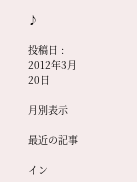♪

投稿日 : 2012年3月20日

月別表示

最近の記事

イン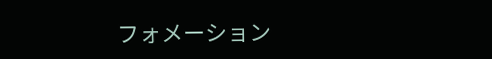フォメーション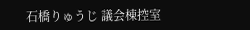石橋りゅうじ 議会棟控室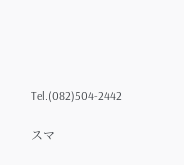Tel.(082)504-2442

スマ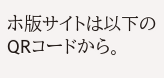ホ版サイトは以下のQRコードから。